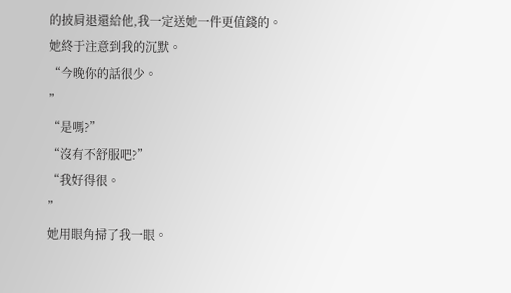的披肩退還給他,我一定送她一件更值錢的。
她終于注意到我的沉默。
“今晚你的話很少。
”
“是嗎?”
“沒有不舒服吧?”
“我好得很。
”
她用眼角掃了我一眼。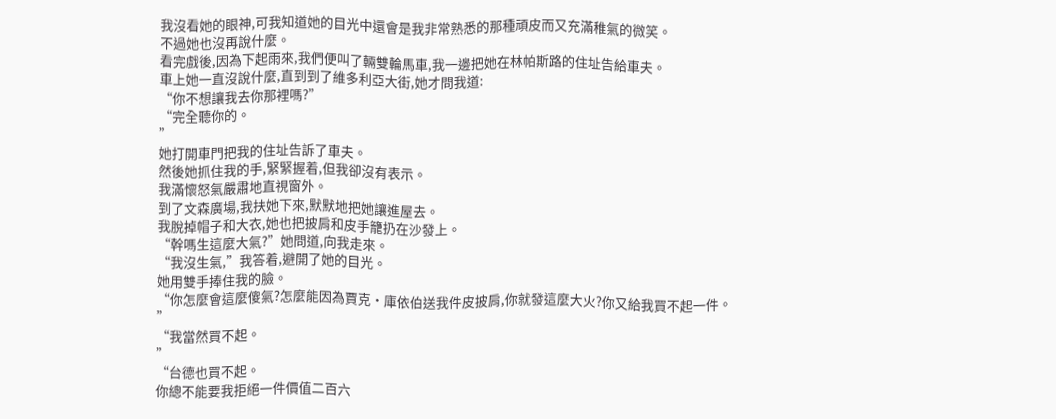我沒看她的眼神,可我知道她的目光中還會是我非常熟悉的那種頑皮而又充滿稚氣的微笑。
不過她也沒再說什麼。
看完戲後,因為下起雨來,我們便叫了輛雙輪馬車,我一邊把她在林帕斯路的住址告給車夫。
車上她一直沒說什麼,直到到了維多利亞大街,她才問我道:
“你不想讓我去你那裡嗎?”
“完全聽你的。
”
她打開車門把我的住址告訴了車夫。
然後她抓住我的手,緊緊握着,但我卻沒有表示。
我滿懷怒氣嚴肅地直視窗外。
到了文森廣場,我扶她下來,默默地把她讓進屋去。
我脫掉帽子和大衣,她也把披肩和皮手籠扔在沙發上。
“幹嗎生這麼大氣?”她問道,向我走來。
“我沒生氣,”我答着,避開了她的目光。
她用雙手捧住我的臉。
“你怎麼會這麼傻氣?怎麼能因為賈克·庫依伯送我件皮披肩,你就發這麼大火?你又給我買不起一件。
”
“我當然買不起。
”
“台德也買不起。
你總不能要我拒絕一件價值二百六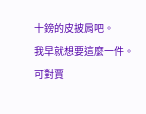十鎊的皮披肩吧。
我早就想要這麼一件。
可對賈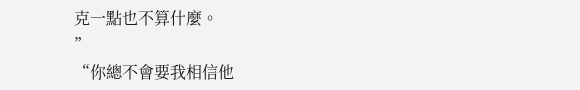克一點也不算什麼。
”
“你總不會要我相信他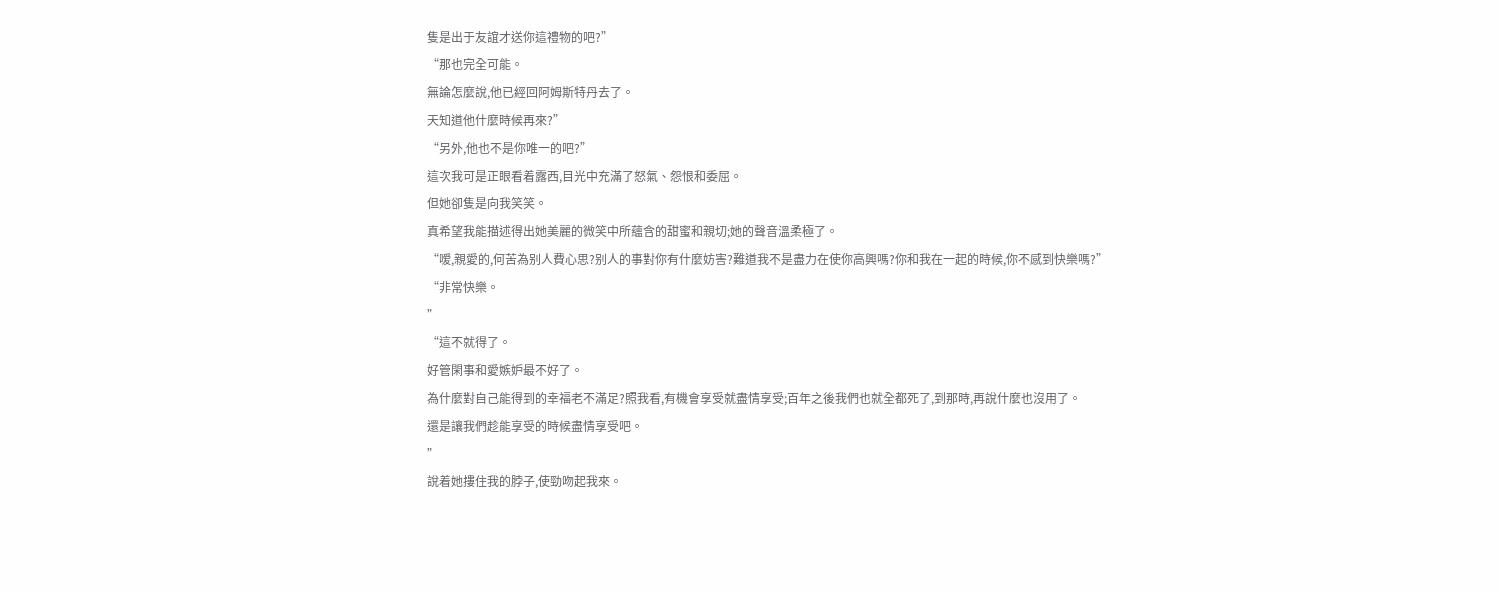隻是出于友誼才送你這禮物的吧?”
“那也完全可能。
無論怎麼說,他已經回阿姆斯特丹去了。
天知道他什麼時候再來?”
“另外,他也不是你唯一的吧?”
這次我可是正眼看着露西,目光中充滿了怒氣、怨恨和委屈。
但她卻隻是向我笑笑。
真希望我能描述得出她美麗的微笑中所蘊含的甜蜜和親切;她的聲音溫柔極了。
“嗳,親愛的,何苦為别人費心思?别人的事對你有什麼妨害?難道我不是盡力在使你高興嗎?你和我在一起的時候,你不感到快樂嗎?”
“非常快樂。
”
“這不就得了。
好管閑事和愛嫉妒最不好了。
為什麼對自己能得到的幸福老不滿足?照我看,有機會享受就盡情享受;百年之後我們也就全都死了,到那時,再說什麼也沒用了。
還是讓我們趁能享受的時候盡情享受吧。
”
說着她摟住我的脖子,使勁吻起我來。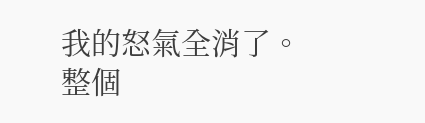我的怒氣全消了。
整個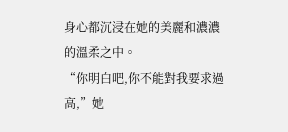身心都沉浸在她的美麗和濃濃的溫柔之中。
“你明白吧,你不能對我要求過高,”她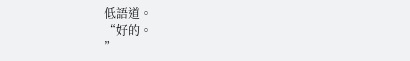低語道。
“好的。
”